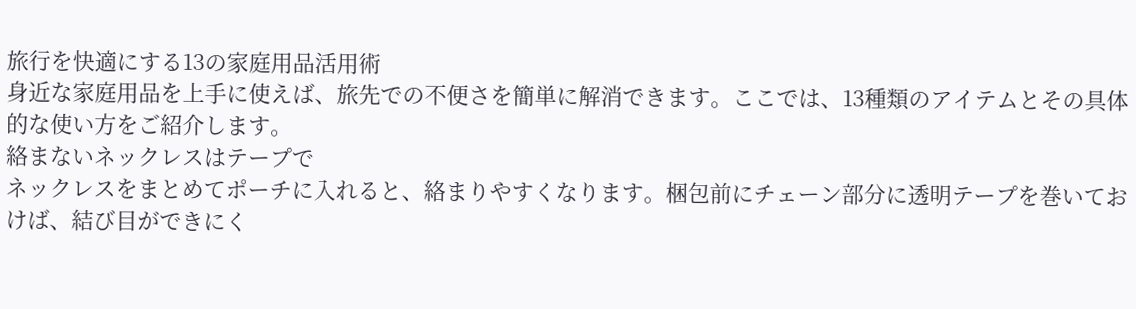旅行を快適にする13の家庭用品活用術
身近な家庭用品を上手に使えば、旅先での不便さを簡単に解消できます。ここでは、13種類のアイテムとその具体的な使い方をご紹介します。
絡まないネックレスはテープで
ネックレスをまとめてポーチに入れると、絡まりやすくなります。梱包前にチェーン部分に透明テープを巻いておけば、結び目ができにく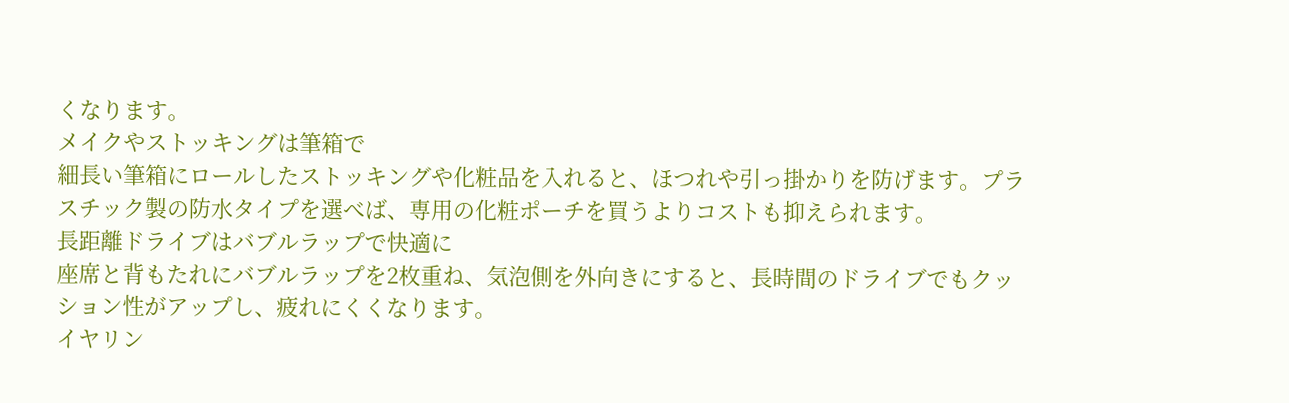くなります。
メイクやストッキングは筆箱で
細長い筆箱にロールしたストッキングや化粧品を入れると、ほつれや引っ掛かりを防げます。プラスチック製の防水タイプを選べば、専用の化粧ポーチを買うよりコストも抑えられます。
長距離ドライブはバブルラップで快適に
座席と背もたれにバブルラップを2枚重ね、気泡側を外向きにすると、長時間のドライブでもクッション性がアップし、疲れにくくなります。
イヤリン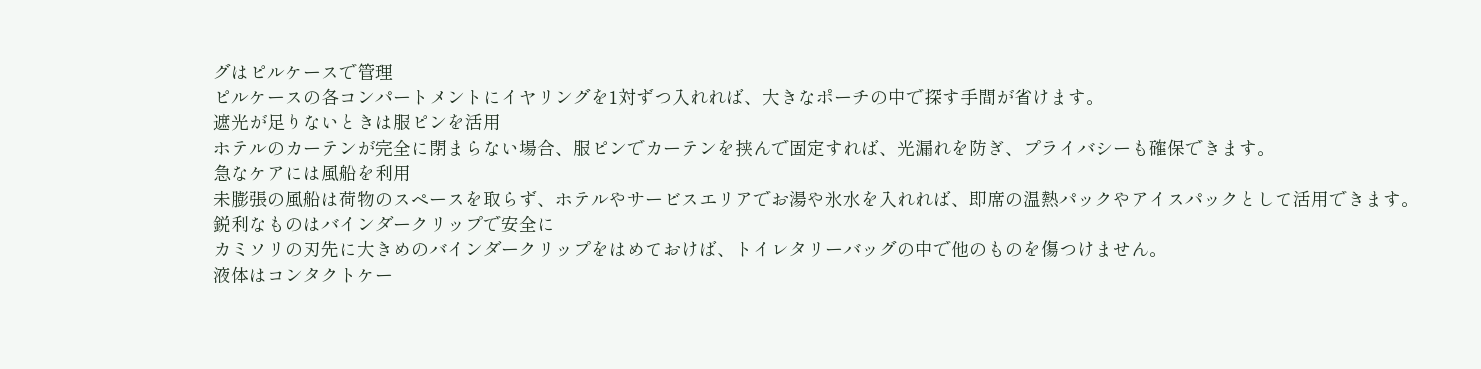グはピルケースで管理
ピルケースの各コンパートメントにイヤリングを1対ずつ入れれば、大きなポーチの中で探す手間が省けます。
遮光が足りないときは服ピンを活用
ホテルのカーテンが完全に閉まらない場合、服ピンでカーテンを挟んで固定すれば、光漏れを防ぎ、プライバシーも確保できます。
急なケアには風船を利用
未膨張の風船は荷物のスペースを取らず、ホテルやサービスエリアでお湯や氷水を入れれば、即席の温熱パックやアイスパックとして活用できます。
鋭利なものはバインダークリップで安全に
カミソリの刃先に大きめのバインダークリップをはめておけば、トイレタリーバッグの中で他のものを傷つけません。
液体はコンタクトケー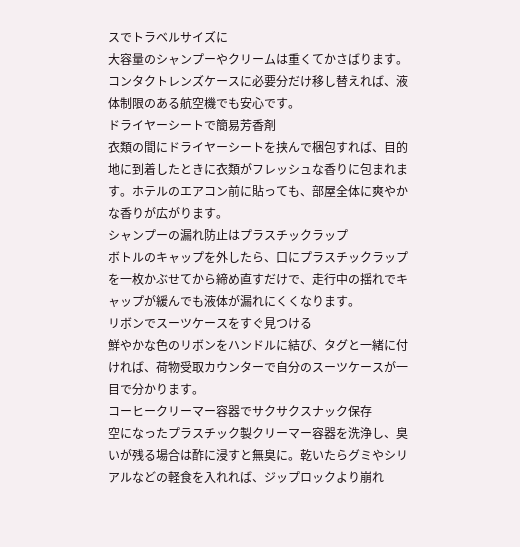スでトラベルサイズに
大容量のシャンプーやクリームは重くてかさばります。コンタクトレンズケースに必要分だけ移し替えれば、液体制限のある航空機でも安心です。
ドライヤーシートで簡易芳香剤
衣類の間にドライヤーシートを挟んで梱包すれば、目的地に到着したときに衣類がフレッシュな香りに包まれます。ホテルのエアコン前に貼っても、部屋全体に爽やかな香りが広がります。
シャンプーの漏れ防止はプラスチックラップ
ボトルのキャップを外したら、口にプラスチックラップを一枚かぶせてから締め直すだけで、走行中の揺れでキャップが緩んでも液体が漏れにくくなります。
リボンでスーツケースをすぐ見つける
鮮やかな色のリボンをハンドルに結び、タグと一緒に付ければ、荷物受取カウンターで自分のスーツケースが一目で分かります。
コーヒークリーマー容器でサクサクスナック保存
空になったプラスチック製クリーマー容器を洗浄し、臭いが残る場合は酢に浸すと無臭に。乾いたらグミやシリアルなどの軽食を入れれば、ジップロックより崩れ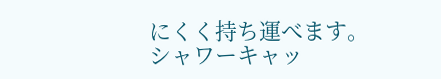にくく持ち運べます。
シャワーキャッ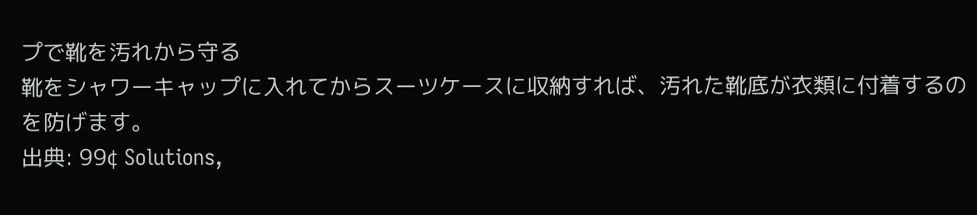プで靴を汚れから守る
靴をシャワーキャップに入れてからスーツケースに収納すれば、汚れた靴底が衣類に付着するのを防げます。
出典: 99¢ Solutions,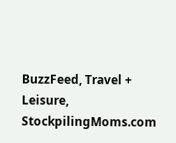BuzzFeed, Travel + Leisure, StockpilingMoms.com